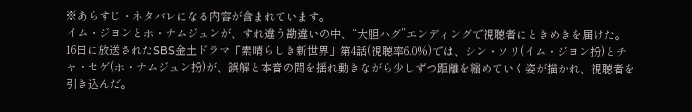※あらすじ・ネタバレになる内容が含まれています。
イム・ジヨンとホ・ナムジュンが、すれ違う勘違いの中、“大胆ハグ”エンディングで視聴者にときめきを届けた。
16日に放送されたSBS金土ドラマ「素晴らしき新世界」第4話(視聴率6.0%)では、シン・ソリ(イム・ジヨン扮)とチャ・セゲ(ホ・ナムジュン扮)が、誤解と本音の間を揺れ動きながら少しずつ距離を縮めていく姿が描かれ、視聴者を引き込んだ。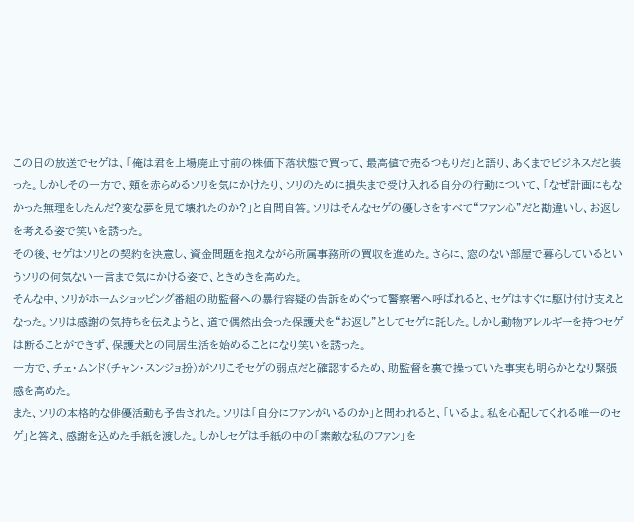この日の放送でセゲは、「俺は君を上場廃止寸前の株価下落状態で買って、最高値で売るつもりだ」と語り、あくまでビジネスだと装った。しかしその一方で、頬を赤らめるソリを気にかけたり、ソリのために損失まで受け入れる自分の行動について、「なぜ計画にもなかった無理をしたんだ?変な夢を見て壊れたのか?」と自問自答。ソリはそんなセゲの優しさをすべて“ファン心”だと勘違いし、お返しを考える姿で笑いを誘った。
その後、セゲはソリとの契約を決意し、資金問題を抱えながら所属事務所の買収を進めた。さらに、窓のない部屋で暮らしているというソリの何気ない一言まで気にかける姿で、ときめきを高めた。
そんな中、ソリがホームショッピング番組の助監督への暴行容疑の告訴をめぐって警察署へ呼ばれると、セゲはすぐに駆け付け支えとなった。ソリは感謝の気持ちを伝えようと、道で偶然出会った保護犬を“お返し”としてセゲに託した。しかし動物アレルギーを持つセゲは断ることができず、保護犬との同居生活を始めることになり笑いを誘った。
一方で、チェ・ムンド(チャン・スンジョ扮)がソリこそセゲの弱点だと確認するため、助監督を裏で操っていた事実も明らかとなり緊張感を高めた。
また、ソリの本格的な俳優活動も予告された。ソリは「自分にファンがいるのか」と問われると、「いるよ。私を心配してくれる唯一のセゲ」と答え、感謝を込めた手紙を渡した。しかしセゲは手紙の中の「素敵な私のファン」を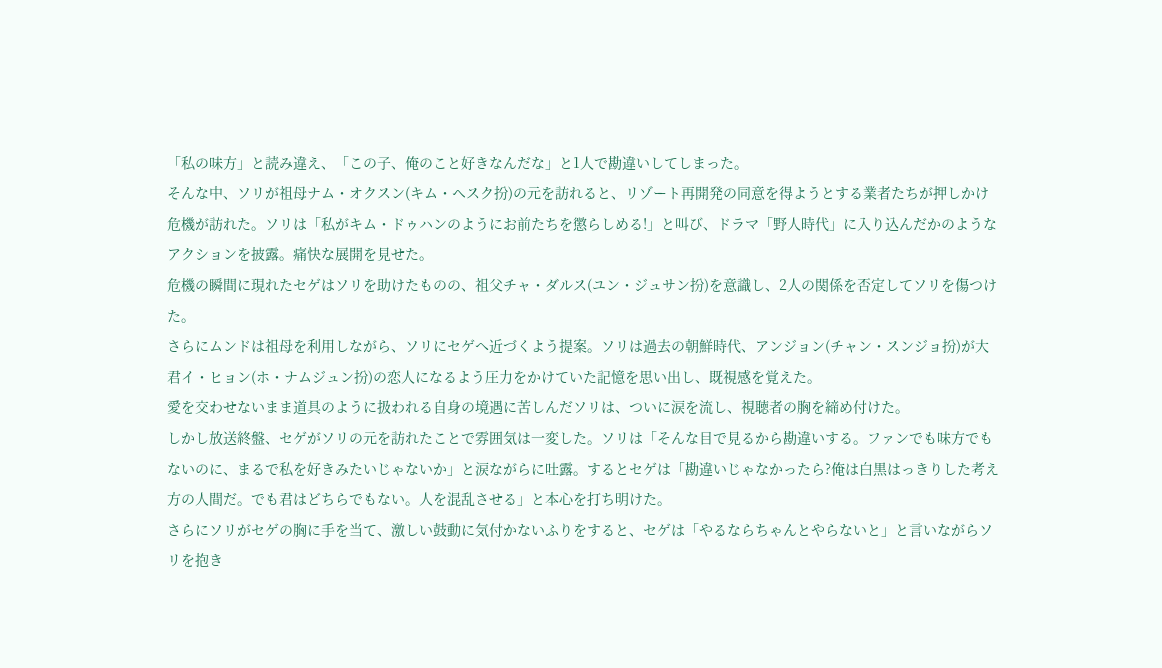「私の味方」と読み違え、「この子、俺のこと好きなんだな」と1人で勘違いしてしまった。
そんな中、ソリが祖母ナム・オクスン(キム・ヘスク扮)の元を訪れると、リゾート再開発の同意を得ようとする業者たちが押しかけ危機が訪れた。ソリは「私がキム・ドゥハンのようにお前たちを懲らしめる!」と叫び、ドラマ「野人時代」に入り込んだかのようなアクションを披露。痛快な展開を見せた。
危機の瞬間に現れたセゲはソリを助けたものの、祖父チャ・ダルス(ユン・ジュサン扮)を意識し、2人の関係を否定してソリを傷つけた。
さらにムンドは祖母を利用しながら、ソリにセゲへ近づくよう提案。ソリは過去の朝鮮時代、アンジョン(チャン・スンジョ扮)が大君イ・ヒョン(ホ・ナムジュン扮)の恋人になるよう圧力をかけていた記憶を思い出し、既視感を覚えた。
愛を交わせないまま道具のように扱われる自身の境遇に苦しんだソリは、ついに涙を流し、視聴者の胸を締め付けた。
しかし放送終盤、セゲがソリの元を訪れたことで雰囲気は一変した。ソリは「そんな目で見るから勘違いする。ファンでも味方でもないのに、まるで私を好きみたいじゃないか」と涙ながらに吐露。するとセゲは「勘違いじゃなかったら?俺は白黒はっきりした考え方の人間だ。でも君はどちらでもない。人を混乱させる」と本心を打ち明けた。
さらにソリがセゲの胸に手を当て、激しい鼓動に気付かないふりをすると、セゲは「やるならちゃんとやらないと」と言いながらソリを抱き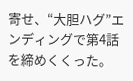寄せ、“大胆ハグ”エンディングで第4話を締めくくった。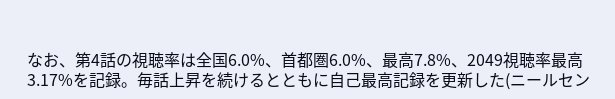なお、第4話の視聴率は全国6.0%、首都圏6.0%、最高7.8%、2049視聴率最高3.17%を記録。毎話上昇を続けるとともに自己最高記録を更新した(ニールセン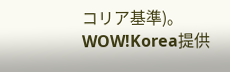コリア基準)。
WOW!Korea提供